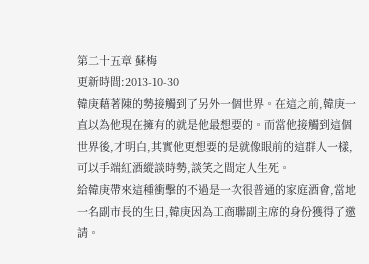第二十五章 蘇梅
更新時間:2013-10-30
韓庚藉著陳的勢接觸到了另外一個世界。在這之前,韓庚一直以為他現在擁有的就是他最想要的。而當他接觸到這個世界後,才明白,其實他更想要的是就像眼前的這群人一樣,可以手端紅酒縱談時勢,談笑之間定人生死。
給韓庚帶來這種衝擊的不過是一次很普通的家庭酒會,當地一名副市長的生日,韓庚因為工商聯副主席的身份獲得了邀請。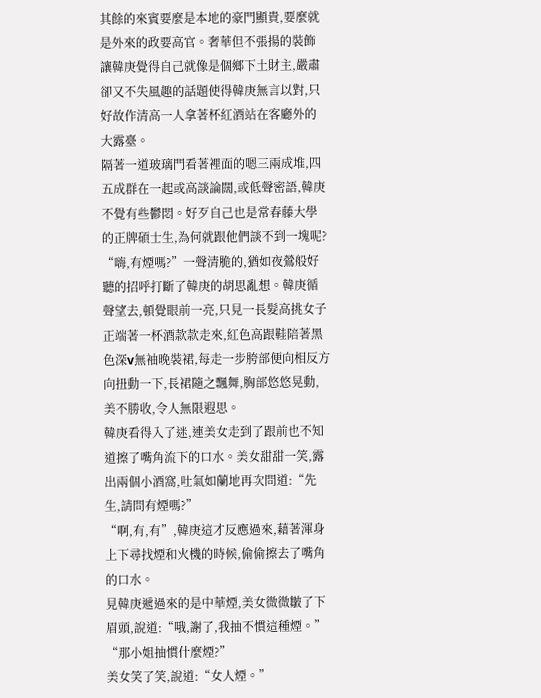其餘的來賓要麼是本地的豪門顯貴,要麼就是外來的政要高官。奢華但不張揚的裝飾讓韓庚覺得自己就像是個鄉下土財主,嚴肅卻又不失風趣的話題使得韓庚無言以對,只好故作清高一人拿著杯紅酒站在客廳外的大露臺。
隔著一道玻璃門看著裡面的嗯三兩成堆,四五成群在一起或高談論闊,或低聲密語,韓庚不覺有些鬱悶。好歹自己也是常春藤大學的正牌碩士生,為何就跟他們談不到一塊呢?
“嗨,有煙嗎?”一聲清脆的,猶如夜鶯般好聽的招呼打斷了韓庚的胡思亂想。韓庚循聲望去,頓覺眼前一亮,只見一長髮高挑女子正端著一杯酒款款走來,紅色高跟鞋陪著黑色深v無袖晚裝裙,每走一步胯部便向相反方向扭動一下,長裙隨之飄舞,胸部悠悠晃動,美不勝收,令人無限遐思。
韓庚看得入了迷,連美女走到了跟前也不知道擦了嘴角流下的口水。美女甜甜一笑,露出兩個小酒窩,吐氣如蘭地再次問道:“先生,請問有煙嗎?”
“啊,有,有”,韓庚這才反應過來,藉著渾身上下尋找煙和火機的時候,偷偷擦去了嘴角的口水。
見韓庚遞過來的是中華煙,美女微微皺了下眉頭,說道:“哦,謝了,我抽不慣這種煙。”
“那小姐抽慣什麼煙?”
美女笑了笑,說道:“女人煙。”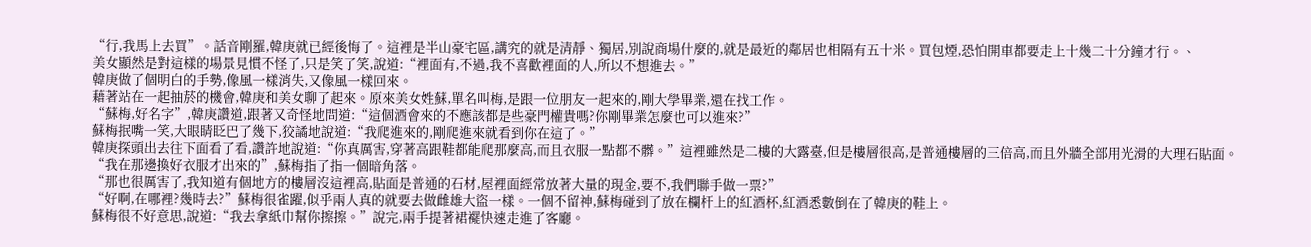“行,我馬上去買”。話音剛羅,韓庚就已經後悔了。這裡是半山豪宅區,講究的就是清靜、獨居,別說商場什麼的,就是最近的鄰居也相隔有五十米。買包煙,恐怕開車都要走上十幾二十分鐘才行。、
美女顯然是對這樣的場景見慣不怪了,只是笑了笑,說道:“裡面有,不過,我不喜歡裡面的人,所以不想進去。”
韓庚做了個明白的手勢,像風一樣消失,又像風一樣回來。
藉著站在一起抽菸的機會,韓庚和美女聊了起來。原來美女姓蘇,單名叫梅,是跟一位朋友一起來的,剛大學畢業,還在找工作。
“蘇梅,好名字”,韓庚讚道,跟著又奇怪地問道:“這個酒會來的不應該都是些豪門權貴嗎?你剛畢業怎麼也可以進來?”
蘇梅抿嘴一笑,大眼睛眨巴了幾下,狡譎地說道:“我爬進來的,剛爬進來就看到你在這了。”
韓庚探頭出去往下面看了看,讚許地說道:“你真厲害,穿著高跟鞋都能爬那麼高,而且衣服一點都不髒。”這裡雖然是二樓的大露臺,但是樓層很高,是普通樓層的三倍高,而且外牆全部用光滑的大理石貼面。
“我在那邊換好衣服才出來的”,蘇梅指了指一個暗角落。
“那也很厲害了,我知道有個地方的樓層沒這裡高,貼面是普通的石材,屋裡面經常放著大量的現金,要不,我們聯手做一票?”
“好啊,在哪裡?幾時去?”蘇梅很雀躍,似乎兩人真的就要去做雌雄大盜一樣。一個不留神,蘇梅碰到了放在欄杆上的紅酒杯,紅酒悉數倒在了韓庚的鞋上。
蘇梅很不好意思,說道:“我去拿紙巾幫你擦擦。”說完,兩手提著裙襬快速走進了客廳。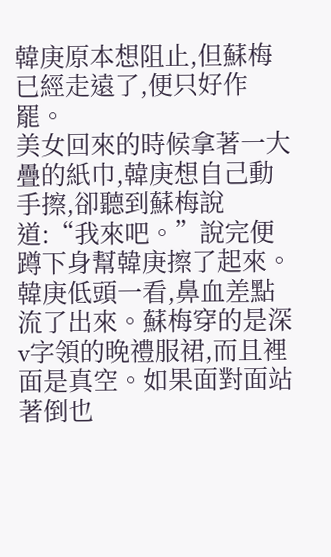韓庚原本想阻止,但蘇梅已經走遠了,便只好作罷。
美女回來的時候拿著一大疊的紙巾,韓庚想自己動手擦,卻聽到蘇梅說道:“我來吧。”說完便蹲下身幫韓庚擦了起來。韓庚低頭一看,鼻血差點流了出來。蘇梅穿的是深v字領的晚禮服裙,而且裡面是真空。如果面對面站著倒也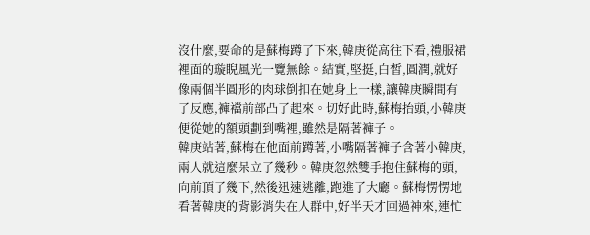沒什麼,要命的是蘇梅蹲了下來,韓庚從高往下看,禮服裙裡面的璇睨風光一覽無餘。結實,堅挺,白皙,圓潤,就好像兩個半圓形的肉球倒扣在她身上一樣,讓韓庚瞬間有了反應,褲襠前部凸了起來。切好此時,蘇梅抬頭,小韓庚便從她的額頭劃到嘴裡,雖然是隔著褲子。
韓庚站著,蘇梅在他面前蹲著,小嘴隔著褲子含著小韓庚,兩人就這麼呆立了幾秒。韓庚忽然雙手抱住蘇梅的頭,向前頂了幾下,然後迅速逃離,跑進了大廳。蘇梅愣愣地看著韓庚的背影消失在人群中,好半天才回過神來,連忙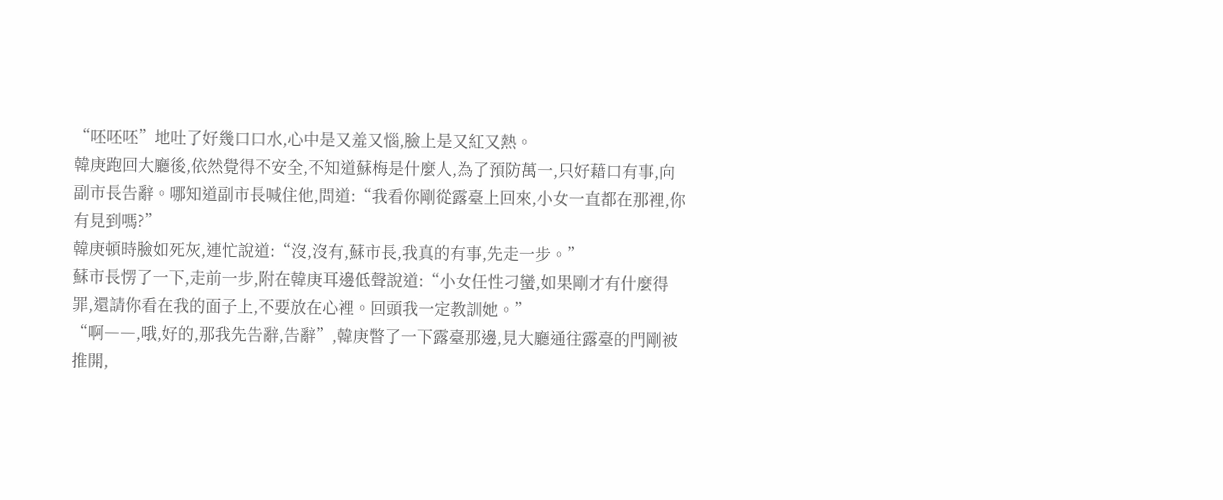“呸呸呸”地吐了好幾口口水,心中是又羞又惱,臉上是又紅又熱。
韓庚跑回大廳後,依然覺得不安全,不知道蘇梅是什麼人,為了預防萬一,只好藉口有事,向副市長告辭。哪知道副市長喊住他,問道:“我看你剛從露臺上回來,小女一直都在那裡,你有見到嗎?”
韓庚頓時臉如死灰,連忙說道:“沒,沒有,蘇市長,我真的有事,先走一步。”
蘇市長愣了一下,走前一步,附在韓庚耳邊低聲說道:“小女任性刁蠻,如果剛才有什麼得罪,還請你看在我的面子上,不要放在心裡。回頭我一定教訓她。”
“啊――,哦,好的,那我先告辭,告辭”,韓庚瞥了一下露臺那邊,見大廳通往露臺的門剛被推開,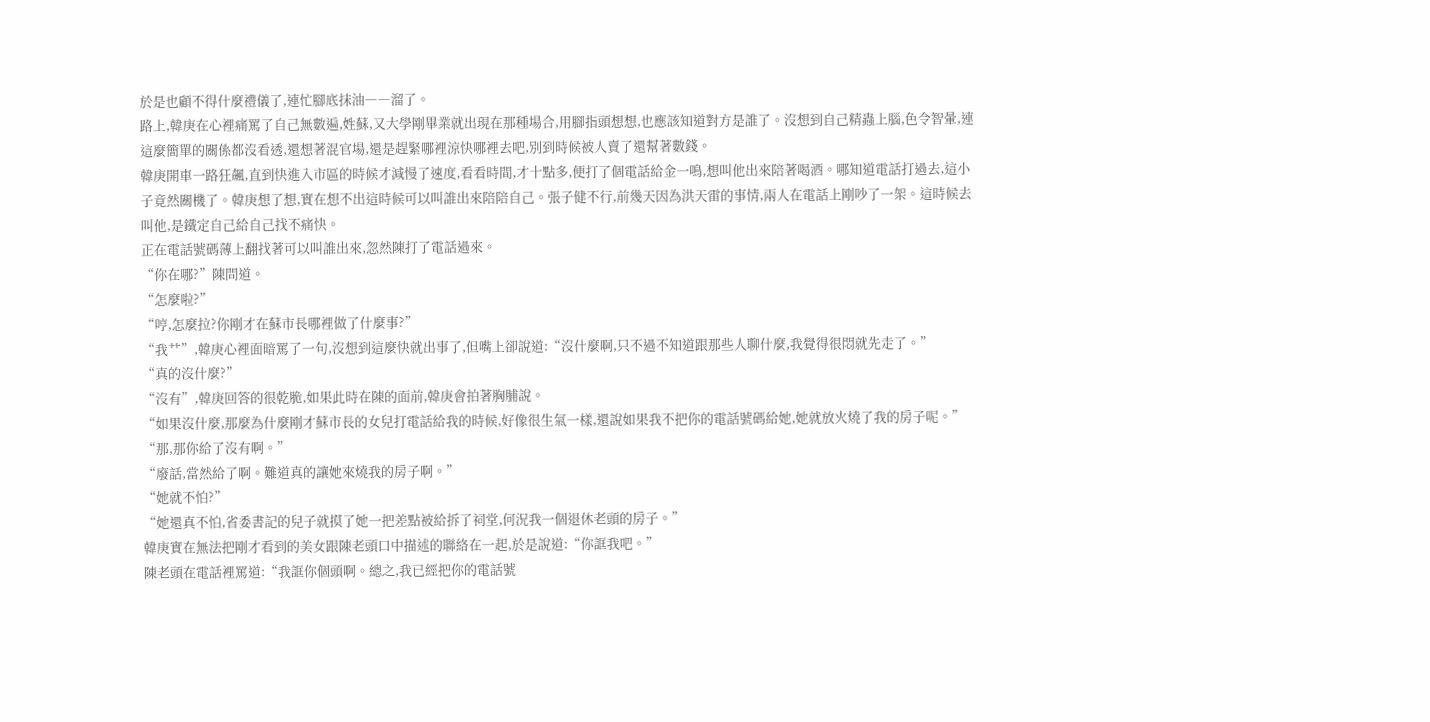於是也顧不得什麼禮儀了,連忙腳底抹油――溜了。
路上,韓庚在心裡痛罵了自己無數遍,姓蘇,又大學剛畢業就出現在那種場合,用腳指頭想想,也應該知道對方是誰了。沒想到自己精蟲上腦,色令智暈,連這麼簡單的關係都沒看透,還想著混官場,還是趕緊哪裡涼快哪裡去吧,別到時候被人賣了還幫著數錢。
韓庚開車一路狂飆,直到快進入市區的時候才減慢了速度,看看時間,才十點多,便打了個電話給金一鳴,想叫他出來陪著喝酒。哪知道電話打過去,這小子竟然關機了。韓庚想了想,實在想不出這時候可以叫誰出來陪陪自己。張子健不行,前幾天因為洪天雷的事情,兩人在電話上剛吵了一架。這時候去叫他,是鐵定自己給自己找不痛快。
正在電話號碼薄上翻找著可以叫誰出來,忽然陳打了電話過來。
“你在哪?”陳問道。
“怎麼啦?”
“哼,怎麼拉?你剛才在蘇市長哪裡做了什麼事?”
“我艹”,韓庚心裡面暗罵了一句,沒想到這麼快就出事了,但嘴上卻說道:“沒什麼啊,只不過不知道跟那些人聊什麼,我覺得很悶就先走了。”
“真的沒什麼?”
“沒有”,韓庚回答的很乾脆,如果此時在陳的面前,韓庚會拍著胸脯說。
“如果沒什麼,那麼為什麼剛才蘇市長的女兒打電話給我的時候,好像很生氣一樣,還說如果我不把你的電話號碼給她,她就放火燒了我的房子呢。”
“那,那你給了沒有啊。”
“廢話,當然給了啊。難道真的讓她來燒我的房子啊。”
“她就不怕?”
“她還真不怕,省委書記的兒子就摸了她一把差點被給拆了祠堂,何況我一個退休老頭的房子。”
韓庚實在無法把剛才看到的美女跟陳老頭口中描述的聯絡在一起,於是說道:“你誆我吧。”
陳老頭在電話裡罵道:“我誆你個頭啊。總之,我已經把你的電話號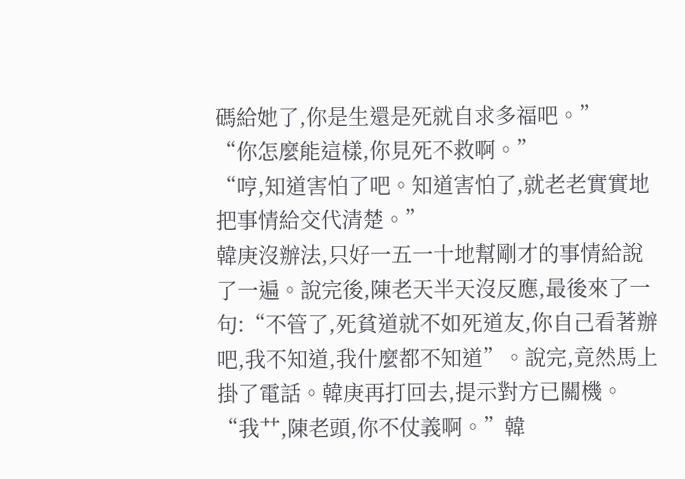碼給她了,你是生還是死就自求多福吧。”
“你怎麼能這樣,你見死不救啊。”
“哼,知道害怕了吧。知道害怕了,就老老實實地把事情給交代清楚。”
韓庚沒辦法,只好一五一十地幫剛才的事情給說了一遍。說完後,陳老天半天沒反應,最後來了一句:“不管了,死貧道就不如死道友,你自己看著辦吧,我不知道,我什麼都不知道”。說完,竟然馬上掛了電話。韓庚再打回去,提示對方已關機。
“我艹,陳老頭,你不仗義啊。”韓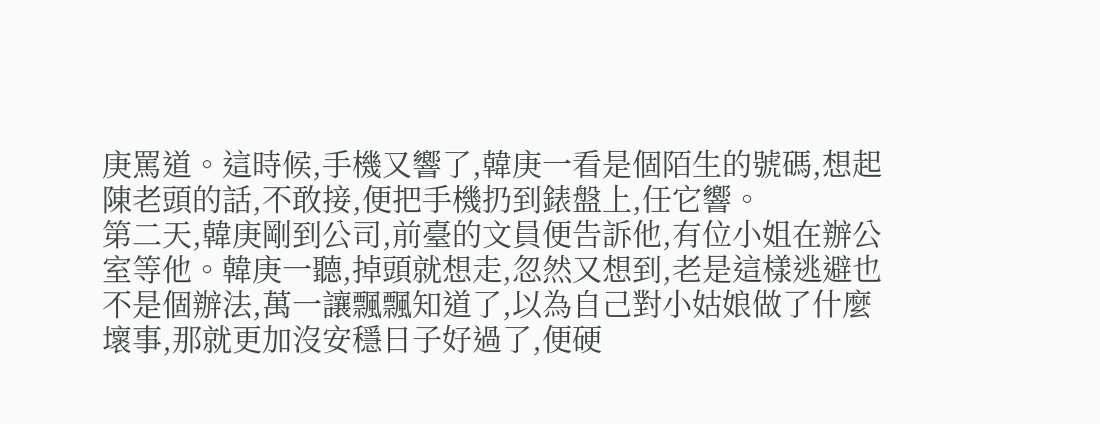庚罵道。這時候,手機又響了,韓庚一看是個陌生的號碼,想起陳老頭的話,不敢接,便把手機扔到錶盤上,任它響。
第二天,韓庚剛到公司,前臺的文員便告訴他,有位小姐在辦公室等他。韓庚一聽,掉頭就想走,忽然又想到,老是這樣逃避也不是個辦法,萬一讓飄飄知道了,以為自己對小姑娘做了什麼壞事,那就更加沒安穩日子好過了,便硬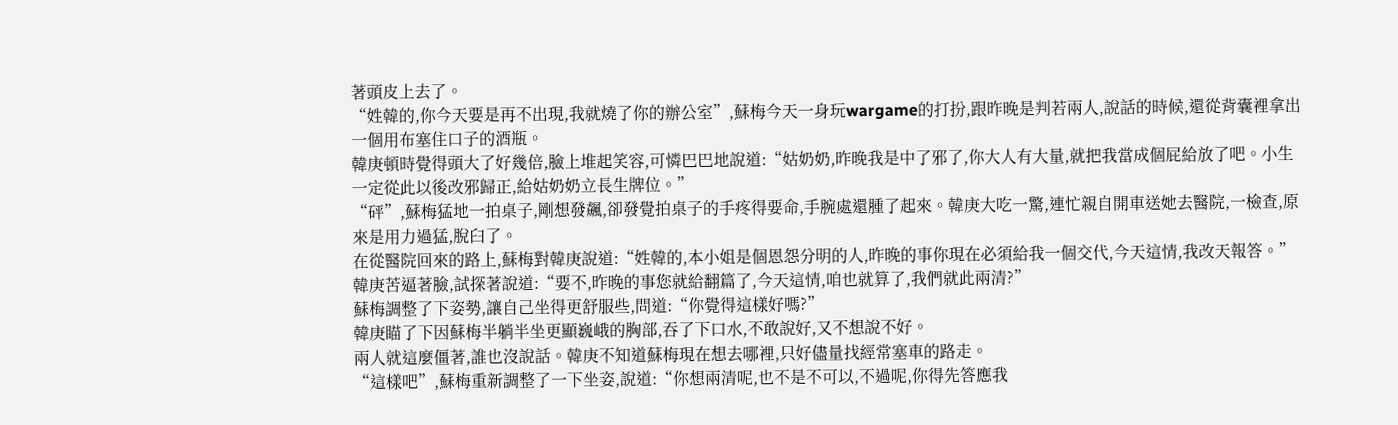著頭皮上去了。
“姓韓的,你今天要是再不出現,我就燒了你的辦公室”,蘇梅今天一身玩wargame的打扮,跟昨晚是判若兩人,說話的時候,還從背囊裡拿出一個用布塞住口子的酒瓶。
韓庚頓時覺得頭大了好幾倍,臉上堆起笑容,可憐巴巴地說道:“姑奶奶,昨晚我是中了邪了,你大人有大量,就把我當成個屁給放了吧。小生一定從此以後改邪歸正,給姑奶奶立長生牌位。”
“砰”,蘇梅猛地一拍桌子,剛想發飆,卻發覺拍桌子的手疼得要命,手腕處還腫了起來。韓庚大吃一驚,連忙親自開車送她去醫院,一檢查,原來是用力過猛,脫臼了。
在從醫院回來的路上,蘇梅對韓庚說道:“姓韓的,本小姐是個恩怨分明的人,昨晚的事你現在必須給我一個交代,今天這情,我改天報答。”
韓庚苦逼著臉,試探著說道:“要不,昨晚的事您就給翻篇了,今天這情,咱也就算了,我們就此兩清?”
蘇梅調整了下姿勢,讓自己坐得更舒服些,問道:“你覺得這樣好嗎?”
韓庚瞄了下因蘇梅半躺半坐更顯巍峨的胸部,吞了下口水,不敢說好,又不想說不好。
兩人就這麼僵著,誰也沒說話。韓庚不知道蘇梅現在想去哪裡,只好儘量找經常塞車的路走。
“這樣吧”,蘇梅重新調整了一下坐姿,說道:“你想兩清呢,也不是不可以,不過呢,你得先答應我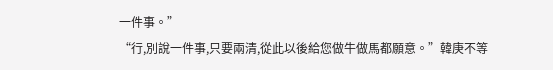一件事。”
“行,別說一件事,只要兩清,從此以後給您做牛做馬都願意。”韓庚不等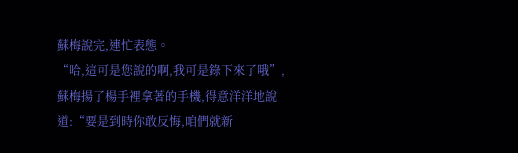蘇梅說完,連忙表態。
“哈,這可是您說的啊,我可是錄下來了哦”,蘇梅揚了楊手裡拿著的手機,得意洋洋地說道:“要是到時你敢反悔,咱們就新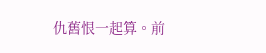仇舊恨一起算。前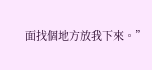面找個地方放我下來。”